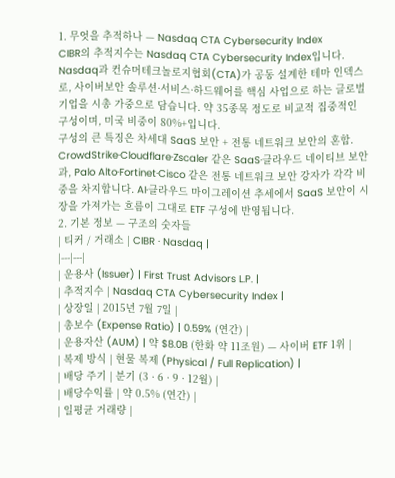1. 무엇을 추적하나 — Nasdaq CTA Cybersecurity Index
CIBR의 추적지수는 Nasdaq CTA Cybersecurity Index입니다. Nasdaq과 컨슈머테크놀로지협회(CTA)가 공동 설계한 테마 인덱스로, 사이버보안 솔루션·서비스·하드웨어를 핵심 사업으로 하는 글로벌 기업을 시총 가중으로 담습니다. 약 35종목 정도로 비교적 집중적인 구성이며, 미국 비중이 80%+입니다.
구성의 큰 특징은 차세대 SaaS 보안 + 전통 네트워크 보안의 혼합. CrowdStrike·Cloudflare·Zscaler 같은 SaaS·클라우드 네이티브 보안과, Palo Alto·Fortinet·Cisco 같은 전통 네트워크 보안 강자가 각각 비중을 차지합니다. AI·클라우드 마이그레이션 추세에서 SaaS 보안이 시장을 가져가는 흐름이 그대로 ETF 구성에 반영됩니다.
2. 기본 정보 — 구조의 숫자들
| 티커 / 거래소 | CIBR · Nasdaq |
|---|---|
| 운용사 (Issuer) | First Trust Advisors L.P. |
| 추적지수 | Nasdaq CTA Cybersecurity Index |
| 상장일 | 2015년 7월 7일 |
| 총보수 (Expense Ratio) | 0.59% (연간) |
| 운용자산 (AUM) | 약 $8.0B (한화 약 11조원) — 사이버 ETF 1위 |
| 복제 방식 | 현물 복제 (Physical / Full Replication) |
| 배당 주기 | 분기 (3 · 6 · 9 · 12월) |
| 배당수익률 | 약 0.5% (연간) |
| 일평균 거래량 |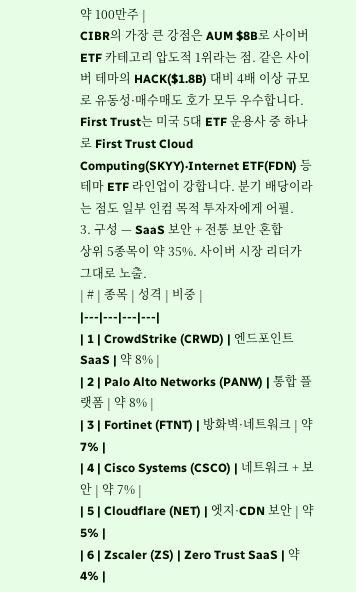약 100만주 |
CIBR의 가장 큰 강점은 AUM $8B로 사이버 ETF 카테고리 압도적 1위라는 점. 같은 사이버 테마의 HACK($1.8B) 대비 4배 이상 규모로 유동성·매수매도 호가 모두 우수합니다. First Trust는 미국 5대 ETF 운용사 중 하나로 First Trust Cloud Computing(SKYY)·Internet ETF(FDN) 등 테마 ETF 라인업이 강합니다. 분기 배당이라는 점도 일부 인컴 목적 투자자에게 어필.
3. 구성 — SaaS 보안 + 전통 보안 혼합
상위 5종목이 약 35%. 사이버 시장 리더가 그대로 노출.
| # | 종목 | 성격 | 비중 |
|---|---|---|---|
| 1 | CrowdStrike (CRWD) | 엔드포인트 SaaS | 약 8% |
| 2 | Palo Alto Networks (PANW) | 통합 플랫폼 | 약 8% |
| 3 | Fortinet (FTNT) | 방화벽·네트워크 | 약 7% |
| 4 | Cisco Systems (CSCO) | 네트워크 + 보안 | 약 7% |
| 5 | Cloudflare (NET) | 엣지·CDN 보안 | 약 5% |
| 6 | Zscaler (ZS) | Zero Trust SaaS | 약 4% |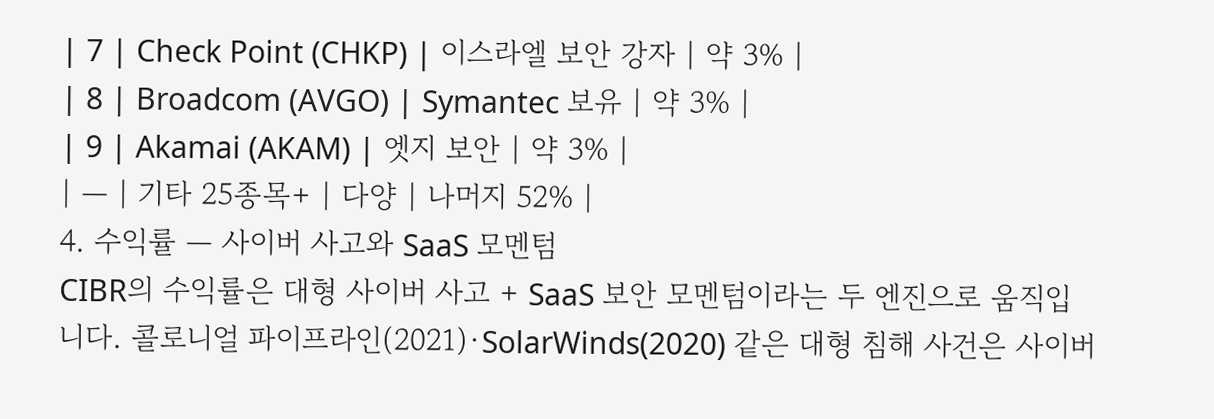| 7 | Check Point (CHKP) | 이스라엘 보안 강자 | 약 3% |
| 8 | Broadcom (AVGO) | Symantec 보유 | 약 3% |
| 9 | Akamai (AKAM) | 엣지 보안 | 약 3% |
| — | 기타 25종목+ | 다양 | 나머지 52% |
4. 수익률 — 사이버 사고와 SaaS 모멘텀
CIBR의 수익률은 대형 사이버 사고 + SaaS 보안 모멘텀이라는 두 엔진으로 움직입니다. 콜로니얼 파이프라인(2021)·SolarWinds(2020) 같은 대형 침해 사건은 사이버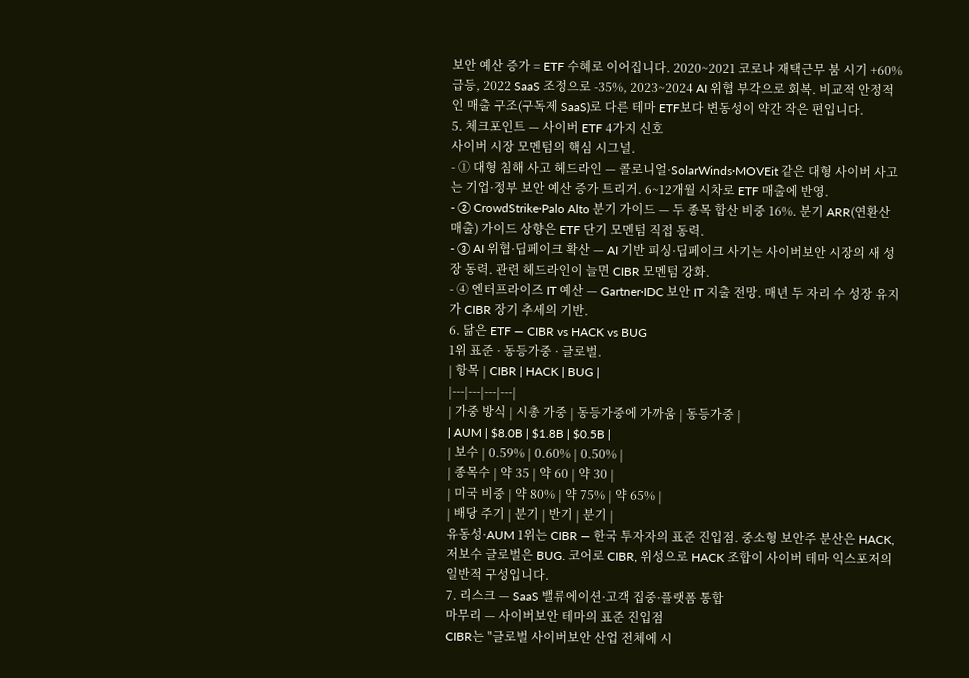보안 예산 증가 = ETF 수혜로 이어집니다. 2020~2021 코로나 재택근무 붐 시기 +60% 급등, 2022 SaaS 조정으로 -35%, 2023~2024 AI 위협 부각으로 회복. 비교적 안정적인 매출 구조(구독제 SaaS)로 다른 테마 ETF보다 변동성이 약간 작은 편입니다.
5. 체크포인트 — 사이버 ETF 4가지 신호
사이버 시장 모멘텀의 핵심 시그널.
- ① 대형 침해 사고 헤드라인 — 콜로니얼·SolarWinds·MOVEit 같은 대형 사이버 사고는 기업·정부 보안 예산 증가 트리거. 6~12개월 시차로 ETF 매출에 반영.
- ② CrowdStrike·Palo Alto 분기 가이드 — 두 종목 합산 비중 16%. 분기 ARR(연환산매출) 가이드 상향은 ETF 단기 모멘텀 직접 동력.
- ③ AI 위협·딥페이크 확산 — AI 기반 피싱·딥페이크 사기는 사이버보안 시장의 새 성장 동력. 관련 헤드라인이 늘면 CIBR 모멘텀 강화.
- ④ 엔터프라이즈 IT 예산 — Gartner·IDC 보안 IT 지출 전망. 매년 두 자리 수 성장 유지가 CIBR 장기 추세의 기반.
6. 닮은 ETF — CIBR vs HACK vs BUG
1위 표준 · 동등가중 · 글로벌.
| 항목 | CIBR | HACK | BUG |
|---|---|---|---|
| 가중 방식 | 시총 가중 | 동등가중에 가까움 | 동등가중 |
| AUM | $8.0B | $1.8B | $0.5B |
| 보수 | 0.59% | 0.60% | 0.50% |
| 종목수 | 약 35 | 약 60 | 약 30 |
| 미국 비중 | 약 80% | 약 75% | 약 65% |
| 배당 주기 | 분기 | 반기 | 분기 |
유동성·AUM 1위는 CIBR — 한국 투자자의 표준 진입점. 중소형 보안주 분산은 HACK, 저보수 글로벌은 BUG. 코어로 CIBR, 위성으로 HACK 조합이 사이버 테마 익스포저의 일반적 구성입니다.
7. 리스크 — SaaS 밸류에이션·고객 집중·플랫폼 통합
마무리 — 사이버보안 테마의 표준 진입점
CIBR는 "글로벌 사이버보안 산업 전체에 시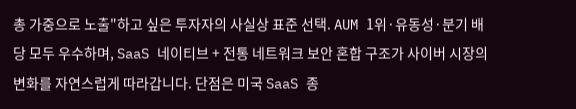총 가중으로 노출"하고 싶은 투자자의 사실상 표준 선택. AUM 1위·유동성·분기 배당 모두 우수하며, SaaS 네이티브 + 전통 네트워크 보안 혼합 구조가 사이버 시장의 변화를 자연스럽게 따라갑니다. 단점은 미국 SaaS 종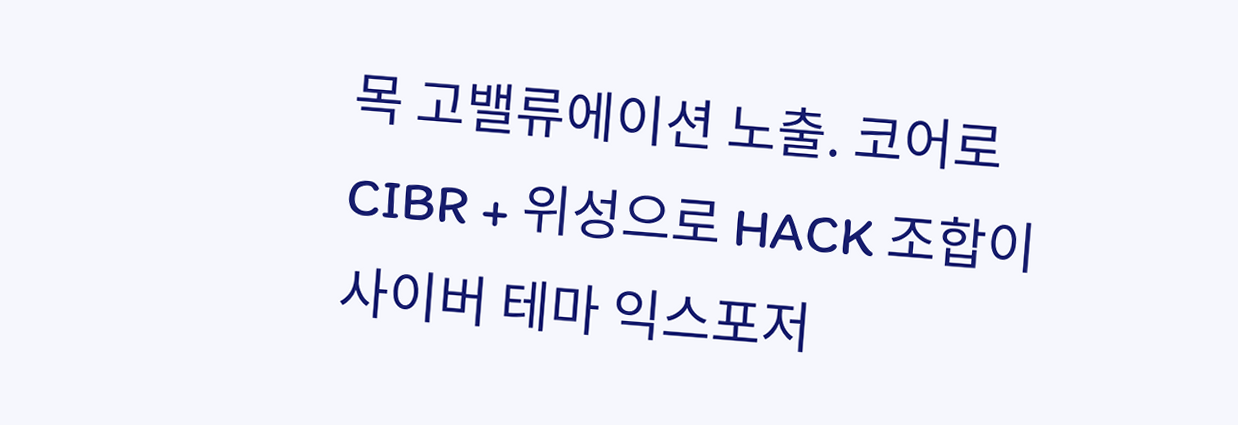목 고밸류에이션 노출. 코어로 CIBR + 위성으로 HACK 조합이 사이버 테마 익스포저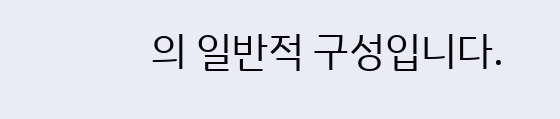의 일반적 구성입니다.